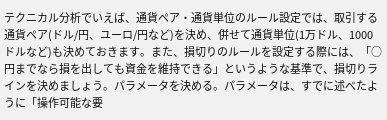テクニカル分析でいえば、通貨ペア・通貨単位のルール設定では、取引する通貨ペア(ドル/円、ユーロ/円など)を決め、併せて通貨単位(1万ドル、1000ドルなど)も決めておきます。また、損切りのルールを設定する際には、「○円までなら損を出しても資金を維持できる」というような基準で、損切りラインを決めましょう。パラメータを決める。パラメータは、すでに述べたように「操作可能な要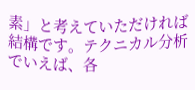素」と考えていただければ結構です。テクニカル分析でいえば、各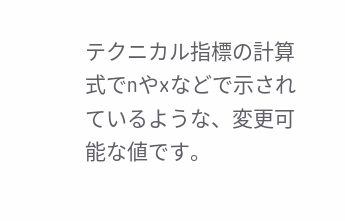テクニカル指標の計算式でnやxなどで示されているような、変更可能な値です。